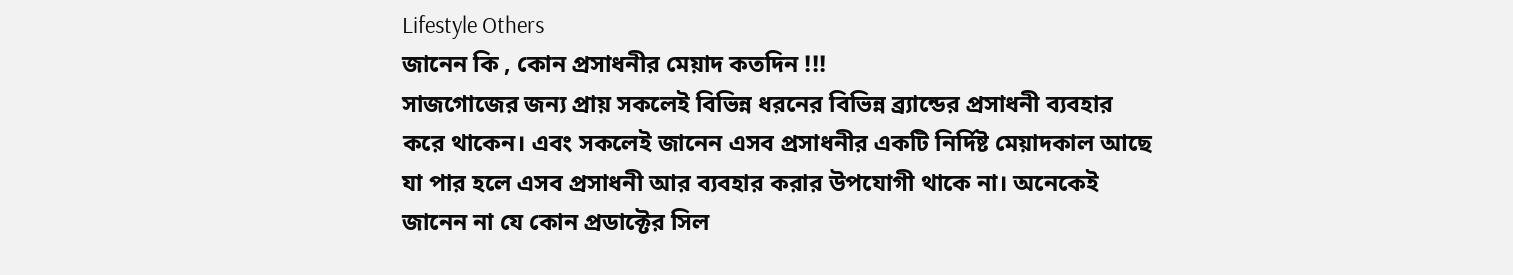Lifestyle Others
জানেন কি , কোন প্রসাধনীর মেয়াদ কতদিন !!!
সাজগোজের জন্য প্রায় সকলেই বিভিন্ন ধরনের বিভিন্ন ব্র্যান্ডের প্রসাধনী ব্যবহার করে থাকেন। এবং সকলেই জানেন এসব প্রসাধনীর একটি নির্দিষ্ট মেয়াদকাল আছে যা পার হলে এসব প্রসাধনী আর ব্যবহার করার উপযোগী থাকে না। অনেকেই জানেন না যে কোন প্রডাক্টের সিল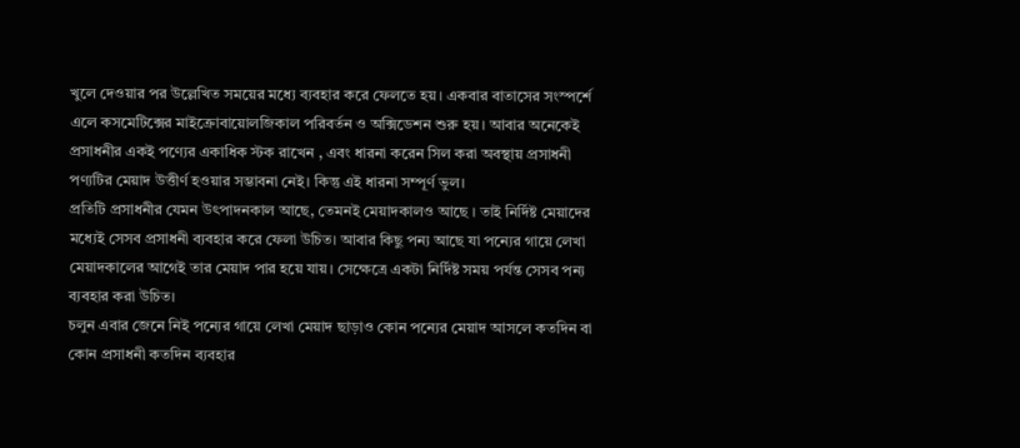খুলে দেওয়ার পর উল্লেখিত সময়ের মধ্যে ব্যবহার করে ফেলতে হয়। একবার বাতাসের সংস্পর্শে এলে কসমেটিক্সের মাইক্রোবায়োলজিকাল পরিবর্তন ও অক্সিডেশন শুরু হয়। আবার অনেকেই প্রসাধনীর একই পণ্যের একাধিক স্টক রাখেন , এবং ধারনা করেন সিল করা অবস্থায় প্রসাধনী পণ্যটির মেয়াদ উত্তীর্ণ হওয়ার সম্ভাবনা নেই। কিন্তু এই ধারনা সম্পূর্ণ ভুল।
প্রতিটি প্রসাধনীর যেমন উৎপাদনকাল আছে, তেমনই মেয়াদকালও আছে । তাই নির্দিষ্ট মেয়াদের মধ্যেই সেসব প্রসাধনী ব্যবহার করে ফেলা উচিত। আবার কিছু পন্য আছে যা পন্যের গায়ে লেখা মেয়াদকালের আগেই তার মেয়াদ পার হয়ে যায়। সেক্ষেত্রে একটা নির্দিষ্ট সময় পর্যন্ত সেসব পন্য ব্যবহার করা উচিত।
চলুন এবার জেনে নিই পন্যের গায়ে লেখা মেয়াদ ছাড়াও কোন পন্যের মেয়াদ আসলে কতদিন বা কোন প্রসাধনী কতদিন ব্যবহার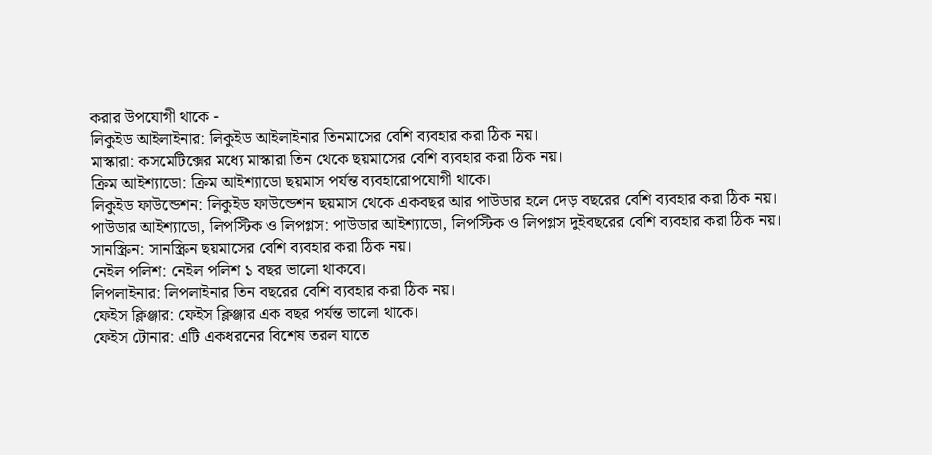করার উপযোগী থাকে -
লিকুইড আইলাইনার: লিকুইড আইলাইনার তিনমাসের বেশি ব্যবহার করা ঠিক নয়।
মাস্কারা: কসমেটিক্সের মধ্যে মাস্কারা তিন থেকে ছয়মাসের বেশি ব্যবহার করা ঠিক নয়।
ক্রিম আইশ্যাডো: ক্রিম আইশ্যাডো ছয়মাস পর্যন্ত ব্যবহারোপযোগী থাকে।
লিকুইড ফাউন্ডেশন: লিকুইড ফাউন্ডেশন ছয়মাস থেকে একবছর আর পাউডার হলে দেড় বছরের বেশি ব্যবহার করা ঠিক নয়।
পাউডার আইশ্যাডো, লিপস্টিক ও লিপগ্লস: পাউডার আইশ্যাডো, লিপস্টিক ও লিপগ্লস দুইবছরের বেশি ব্যবহার করা ঠিক নয়।
সানস্ক্রিন: সানস্ক্রিন ছয়মাসের বেশি ব্যবহার করা ঠিক নয়।
নেইল পলিশ: নেইল পলিশ ১ বছর ভালো থাকবে।
লিপলাইনার: লিপলাইনার তিন বছরের বেশি ব্যবহার করা ঠিক নয়।
ফেইস ক্লিঞ্জার: ফেইস ক্লিঞ্জার এক বছর পর্যন্ত ভালো থাকে।
ফেইস টোনার: এটি একধরনের বিশেষ তরল যাতে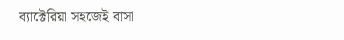ব্যাক্টেরিয়া সহজেই বাসা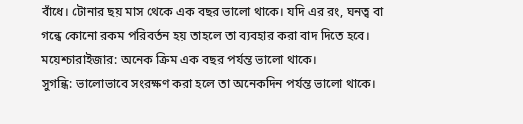বাঁধে। টোনার ছয় মাস থেকে এক বছর ভালো থাকে। যদি এর রং, ঘনত্ব বা গন্ধে কোনো রকম পরিবর্তন হয় তাহলে তা ব্যবহার করা বাদ দিতে হবে।
ময়েশ্চারাইজার: অনেক ক্রিম এক বছর পর্যন্ত ভালো থাকে।
সুগন্ধি: ভালোভাবে সংরক্ষণ করা হলে তা অনেকদিন পর্যন্ত ভালো থাকে।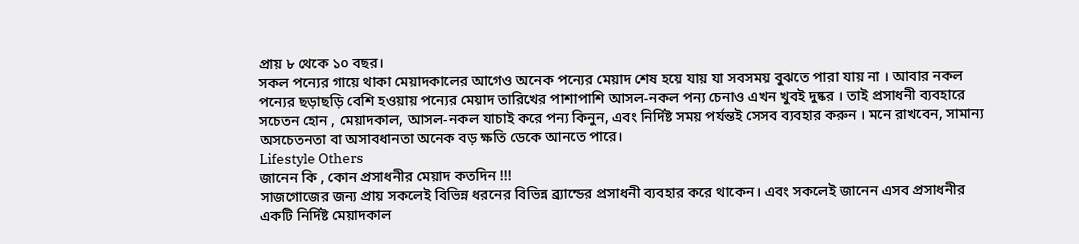প্রায় ৮ থেকে ১০ বছর।
সকল পন্যের গায়ে থাকা মেয়াদকালের আগেও অনেক পন্যের মেয়াদ শেষ হয়ে যায় যা সবসময় বুঝতে পারা যায় না । আবার নকল পন্যের ছড়াছড়ি বেশি হওয়ায় পন্যের মেয়াদ তারিখের পাশাপাশি আসল-নকল পন্য চেনাও এখন খুবই দুষ্কর । তাই প্রসাধনী ব্যবহারে সচেতন হোন , মেয়াদকাল, আসল-নকল যাচাই করে পন্য কিনুন, এবং নির্দিষ্ট সময় পর্যন্তই সেসব ব্যবহার করুন । মনে রাখবেন, সামান্য অসচেতনতা বা অসাবধানতা অনেক বড় ক্ষতি ডেকে আনতে পারে।
Lifestyle Others
জানেন কি , কোন প্রসাধনীর মেয়াদ কতদিন !!!
সাজগোজের জন্য প্রায় সকলেই বিভিন্ন ধরনের বিভিন্ন ব্র্যান্ডের প্রসাধনী ব্যবহার করে থাকেন। এবং সকলেই জানেন এসব প্রসাধনীর একটি নির্দিষ্ট মেয়াদকাল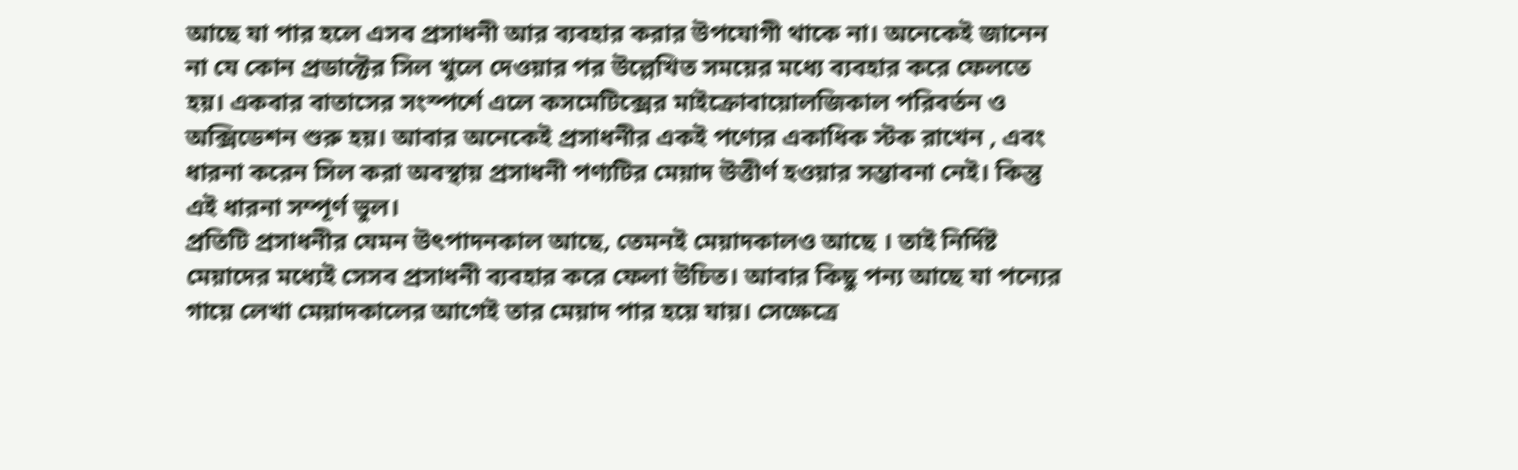আছে যা পার হলে এসব প্রসাধনী আর ব্যবহার করার উপযোগী থাকে না। অনেকেই জানেন না যে কোন প্রডাক্টের সিল খুলে দেওয়ার পর উল্লেখিত সময়ের মধ্যে ব্যবহার করে ফেলতে হয়। একবার বাতাসের সংস্পর্শে এলে কসমেটিক্সের মাইক্রোবায়োলজিকাল পরিবর্তন ও অক্সিডেশন শুরু হয়। আবার অনেকেই প্রসাধনীর একই পণ্যের একাধিক স্টক রাখেন , এবং ধারনা করেন সিল করা অবস্থায় প্রসাধনী পণ্যটির মেয়াদ উত্তীর্ণ হওয়ার সম্ভাবনা নেই। কিন্তু এই ধারনা সম্পূর্ণ ভুল।
প্রতিটি প্রসাধনীর যেমন উৎপাদনকাল আছে, তেমনই মেয়াদকালও আছে । তাই নির্দিষ্ট মেয়াদের মধ্যেই সেসব প্রসাধনী ব্যবহার করে ফেলা উচিত। আবার কিছু পন্য আছে যা পন্যের গায়ে লেখা মেয়াদকালের আগেই তার মেয়াদ পার হয়ে যায়। সেক্ষেত্রে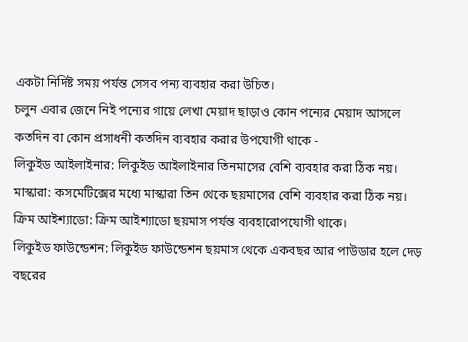একটা নির্দিষ্ট সময় পর্যন্ত সেসব পন্য ব্যবহার করা উচিত।
চলুন এবার জেনে নিই পন্যের গায়ে লেখা মেয়াদ ছাড়াও কোন পন্যের মেয়াদ আসলে কতদিন বা কোন প্রসাধনী কতদিন ব্যবহার করার উপযোগী থাকে -
লিকুইড আইলাইনার: লিকুইড আইলাইনার তিনমাসের বেশি ব্যবহার করা ঠিক নয়।
মাস্কারা: কসমেটিক্সের মধ্যে মাস্কারা তিন থেকে ছয়মাসের বেশি ব্যবহার করা ঠিক নয়।
ক্রিম আইশ্যাডো: ক্রিম আইশ্যাডো ছয়মাস পর্যন্ত ব্যবহারোপযোগী থাকে।
লিকুইড ফাউন্ডেশন: লিকুইড ফাউন্ডেশন ছয়মাস থেকে একবছর আর পাউডার হলে দেড় বছরের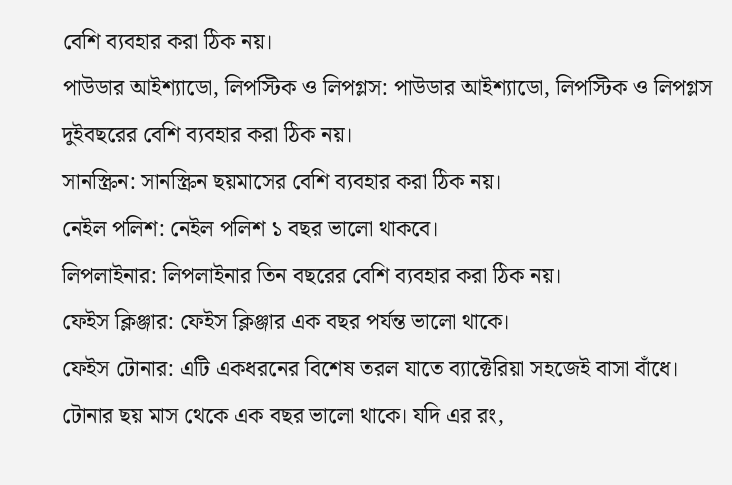বেশি ব্যবহার করা ঠিক নয়।
পাউডার আইশ্যাডো, লিপস্টিক ও লিপগ্লস: পাউডার আইশ্যাডো, লিপস্টিক ও লিপগ্লস দুইবছরের বেশি ব্যবহার করা ঠিক নয়।
সানস্ক্রিন: সানস্ক্রিন ছয়মাসের বেশি ব্যবহার করা ঠিক নয়।
নেইল পলিশ: নেইল পলিশ ১ বছর ভালো থাকবে।
লিপলাইনার: লিপলাইনার তিন বছরের বেশি ব্যবহার করা ঠিক নয়।
ফেইস ক্লিঞ্জার: ফেইস ক্লিঞ্জার এক বছর পর্যন্ত ভালো থাকে।
ফেইস টোনার: এটি একধরনের বিশেষ তরল যাতে ব্যাক্টেরিয়া সহজেই বাসা বাঁধে। টোনার ছয় মাস থেকে এক বছর ভালো থাকে। যদি এর রং,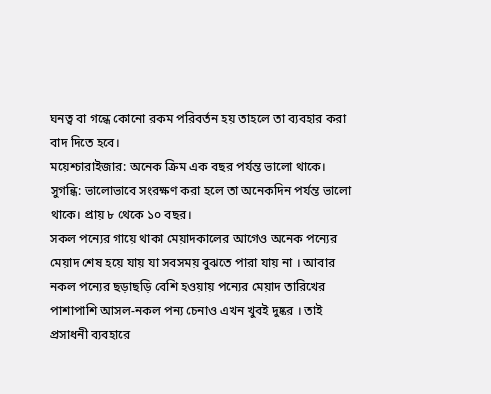ঘনত্ব বা গন্ধে কোনো রকম পরিবর্তন হয় তাহলে তা ব্যবহার করা বাদ দিতে হবে।
ময়েশ্চারাইজার: অনেক ক্রিম এক বছর পর্যন্ত ভালো থাকে।
সুগন্ধি: ভালোভাবে সংরক্ষণ করা হলে তা অনেকদিন পর্যন্ত ভালো থাকে। প্রায় ৮ থেকে ১০ বছর।
সকল পন্যের গায়ে থাকা মেয়াদকালের আগেও অনেক পন্যের মেয়াদ শেষ হয়ে যায় যা সবসময় বুঝতে পারা যায় না । আবার নকল পন্যের ছড়াছড়ি বেশি হওয়ায় পন্যের মেয়াদ তারিখের পাশাপাশি আসল-নকল পন্য চেনাও এখন খুবই দুষ্কর । তাই প্রসাধনী ব্যবহারে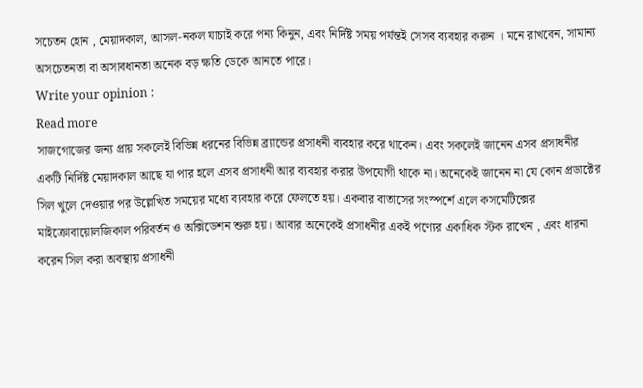সচেতন হোন , মেয়াদকাল, আসল-নকল যাচাই করে পন্য কিনুন, এবং নির্দিষ্ট সময় পর্যন্তই সেসব ব্যবহার করুন । মনে রাখবেন, সামান্য অসচেতনতা বা অসাবধানতা অনেক বড় ক্ষতি ডেকে আনতে পারে।
Write your opinion :
Read more
সাজগোজের জন্য প্রায় সকলেই বিভিন্ন ধরনের বিভিন্ন ব্র্যান্ডের প্রসাধনী ব্যবহার করে থাকেন। এবং সকলেই জানেন এসব প্রসাধনীর একটি নির্দিষ্ট মেয়াদকাল আছে যা পার হলে এসব প্রসাধনী আর ব্যবহার করার উপযোগী থাকে না। অনেকেই জানেন না যে কোন প্রডাক্টের সিল খুলে দেওয়ার পর উল্লেখিত সময়ের মধ্যে ব্যবহার করে ফেলতে হয়। একবার বাতাসের সংস্পর্শে এলে কসমেটিক্সের মাইক্রোবায়োলজিকাল পরিবর্তন ও অক্সিডেশন শুরু হয়। আবার অনেকেই প্রসাধনীর একই পণ্যের একাধিক স্টক রাখেন , এবং ধারনা করেন সিল করা অবস্থায় প্রসাধনী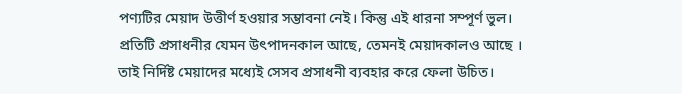পণ্যটির মেয়াদ উত্তীর্ণ হওয়ার সম্ভাবনা নেই। কিন্তু এই ধারনা সম্পূর্ণ ভুল।
প্রতিটি প্রসাধনীর যেমন উৎপাদনকাল আছে, তেমনই মেয়াদকালও আছে । তাই নির্দিষ্ট মেয়াদের মধ্যেই সেসব প্রসাধনী ব্যবহার করে ফেলা উচিত।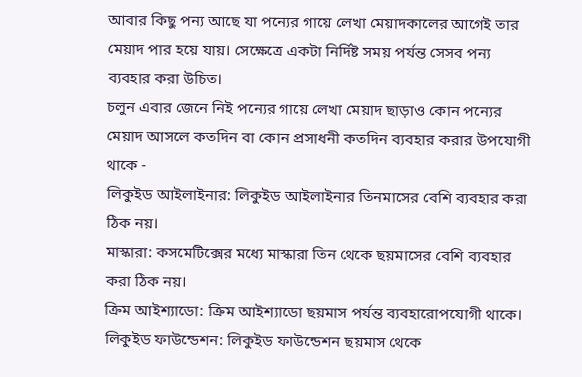আবার কিছু পন্য আছে যা পন্যের গায়ে লেখা মেয়াদকালের আগেই তার মেয়াদ পার হয়ে যায়। সেক্ষেত্রে একটা নির্দিষ্ট সময় পর্যন্ত সেসব পন্য ব্যবহার করা উচিত।
চলুন এবার জেনে নিই পন্যের গায়ে লেখা মেয়াদ ছাড়াও কোন পন্যের মেয়াদ আসলে কতদিন বা কোন প্রসাধনী কতদিন ব্যবহার করার উপযোগী থাকে -
লিকুইড আইলাইনার: লিকুইড আইলাইনার তিনমাসের বেশি ব্যবহার করা ঠিক নয়।
মাস্কারা: কসমেটিক্সের মধ্যে মাস্কারা তিন থেকে ছয়মাসের বেশি ব্যবহার করা ঠিক নয়।
ক্রিম আইশ্যাডো: ক্রিম আইশ্যাডো ছয়মাস পর্যন্ত ব্যবহারোপযোগী থাকে।
লিকুইড ফাউন্ডেশন: লিকুইড ফাউন্ডেশন ছয়মাস থেকে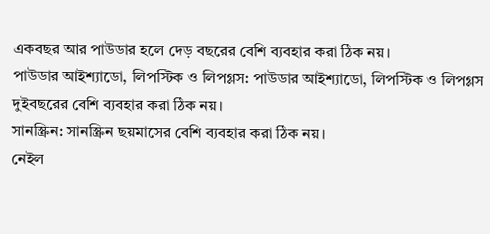একবছর আর পাউডার হলে দেড় বছরের বেশি ব্যবহার করা ঠিক নয়।
পাউডার আইশ্যাডো, লিপস্টিক ও লিপগ্লস: পাউডার আইশ্যাডো, লিপস্টিক ও লিপগ্লস দুইবছরের বেশি ব্যবহার করা ঠিক নয়।
সানস্ক্রিন: সানস্ক্রিন ছয়মাসের বেশি ব্যবহার করা ঠিক নয়।
নেইল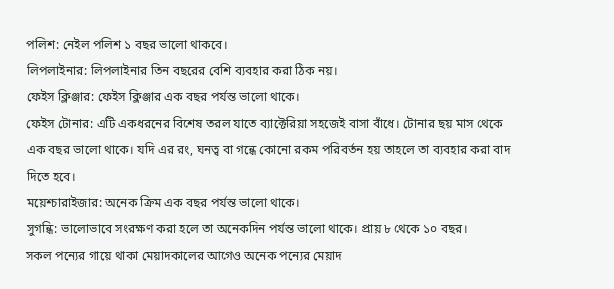পলিশ: নেইল পলিশ ১ বছর ভালো থাকবে।
লিপলাইনার: লিপলাইনার তিন বছরের বেশি ব্যবহার করা ঠিক নয়।
ফেইস ক্লিঞ্জার: ফেইস ক্লিঞ্জার এক বছর পর্যন্ত ভালো থাকে।
ফেইস টোনার: এটি একধরনের বিশেষ তরল যাতে ব্যাক্টেরিয়া সহজেই বাসা বাঁধে। টোনার ছয় মাস থেকে এক বছর ভালো থাকে। যদি এর রং, ঘনত্ব বা গন্ধে কোনো রকম পরিবর্তন হয় তাহলে তা ব্যবহার করা বাদ দিতে হবে।
ময়েশ্চারাইজার: অনেক ক্রিম এক বছর পর্যন্ত ভালো থাকে।
সুগন্ধি: ভালোভাবে সংরক্ষণ করা হলে তা অনেকদিন পর্যন্ত ভালো থাকে। প্রায় ৮ থেকে ১০ বছর।
সকল পন্যের গায়ে থাকা মেয়াদকালের আগেও অনেক পন্যের মেয়াদ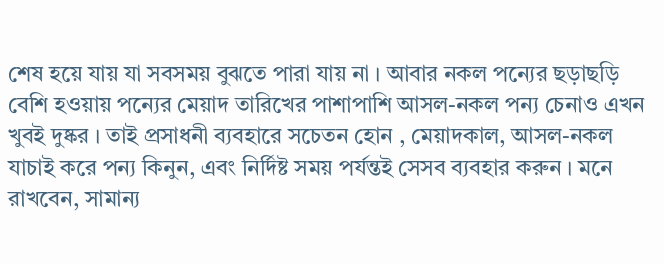শেষ হয়ে যায় যা সবসময় বুঝতে পারা যায় না । আবার নকল পন্যের ছড়াছড়ি বেশি হওয়ায় পন্যের মেয়াদ তারিখের পাশাপাশি আসল-নকল পন্য চেনাও এখন খুবই দুষ্কর । তাই প্রসাধনী ব্যবহারে সচেতন হোন , মেয়াদকাল, আসল-নকল যাচাই করে পন্য কিনুন, এবং নির্দিষ্ট সময় পর্যন্তই সেসব ব্যবহার করুন । মনে রাখবেন, সামান্য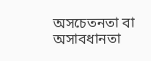অসচেতনতা বা অসাবধানতা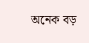অনেক বড়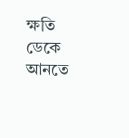ক্ষতি ডেকে আনতে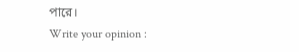পারে।
Write your opinion :